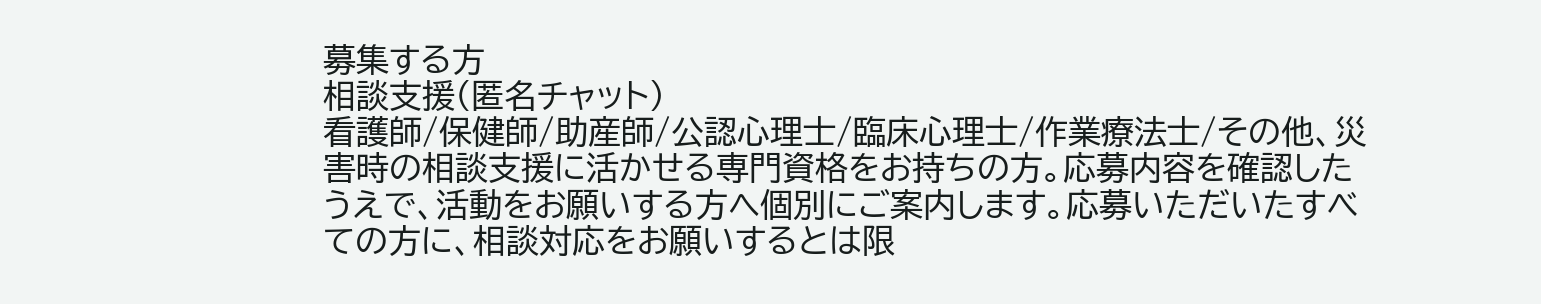募集する方
相談支援(匿名チャット)
看護師/保健師/助産師/公認心理士/臨床心理士/作業療法士/その他、災害時の相談支援に活かせる専門資格をお持ちの方。応募内容を確認したうえで、活動をお願いする方へ個別にご案内します。応募いただいたすべての方に、相談対応をお願いするとは限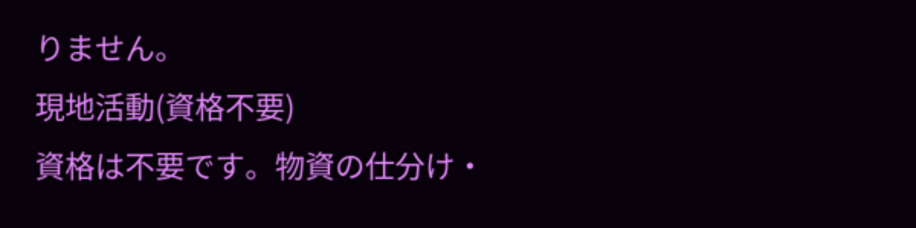りません。
現地活動(資格不要)
資格は不要です。物資の仕分け・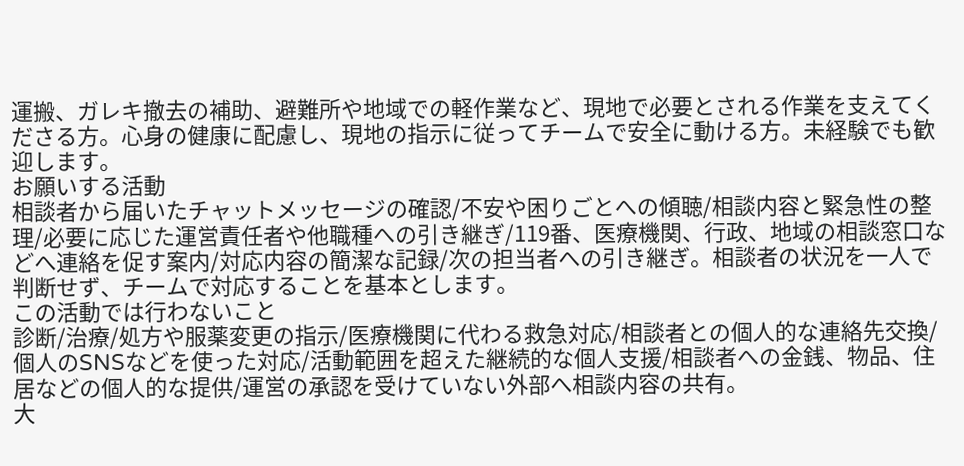運搬、ガレキ撤去の補助、避難所や地域での軽作業など、現地で必要とされる作業を支えてくださる方。心身の健康に配慮し、現地の指示に従ってチームで安全に動ける方。未経験でも歓迎します。
お願いする活動
相談者から届いたチャットメッセージの確認/不安や困りごとへの傾聴/相談内容と緊急性の整理/必要に応じた運営責任者や他職種への引き継ぎ/119番、医療機関、行政、地域の相談窓口などへ連絡を促す案内/対応内容の簡潔な記録/次の担当者への引き継ぎ。相談者の状況を一人で判断せず、チームで対応することを基本とします。
この活動では行わないこと
診断/治療/処方や服薬変更の指示/医療機関に代わる救急対応/相談者との個人的な連絡先交換/個人のSNSなどを使った対応/活動範囲を超えた継続的な個人支援/相談者への金銭、物品、住居などの個人的な提供/運営の承認を受けていない外部へ相談内容の共有。
大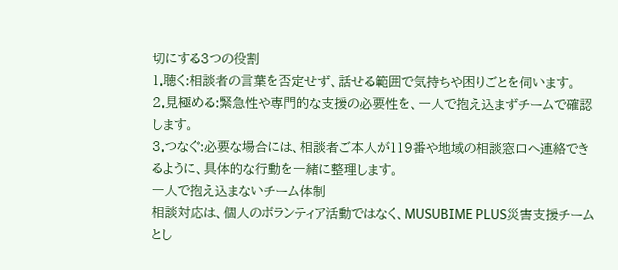切にする3つの役割
1.聴く:相談者の言葉を否定せず、話せる範囲で気持ちや困りごとを伺います。
2.見極める:緊急性や専門的な支援の必要性を、一人で抱え込まずチームで確認します。
3.つなぐ:必要な場合には、相談者ご本人が119番や地域の相談窓口へ連絡できるように、具体的な行動を一緒に整理します。
一人で抱え込まないチーム体制
相談対応は、個人のボランティア活動ではなく、MUSUBIME PLUS災害支援チームとし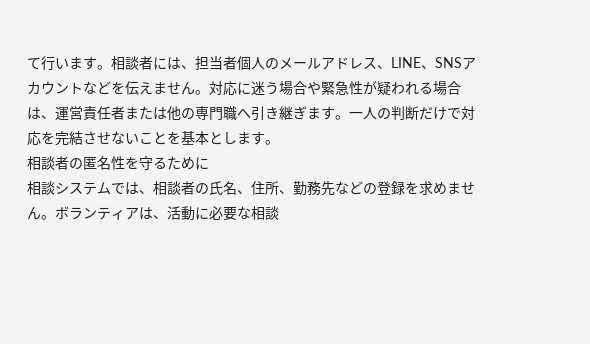て行います。相談者には、担当者個人のメールアドレス、LINE、SNSアカウントなどを伝えません。対応に迷う場合や緊急性が疑われる場合は、運営責任者または他の専門職へ引き継ぎます。一人の判断だけで対応を完結させないことを基本とします。
相談者の匿名性を守るために
相談システムでは、相談者の氏名、住所、勤務先などの登録を求めません。ボランティアは、活動に必要な相談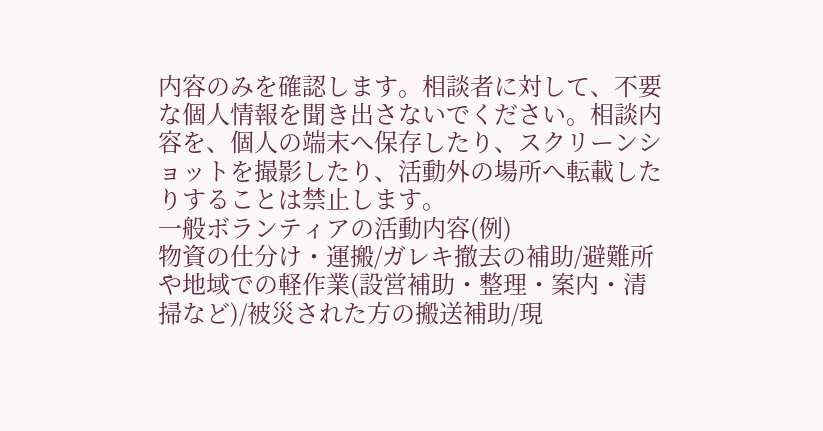内容のみを確認します。相談者に対して、不要な個人情報を聞き出さないでください。相談内容を、個人の端末へ保存したり、スクリーンショットを撮影したり、活動外の場所へ転載したりすることは禁止します。
一般ボランティアの活動内容(例)
物資の仕分け・運搬/ガレキ撤去の補助/避難所や地域での軽作業(設営補助・整理・案内・清掃など)/被災された方の搬送補助/現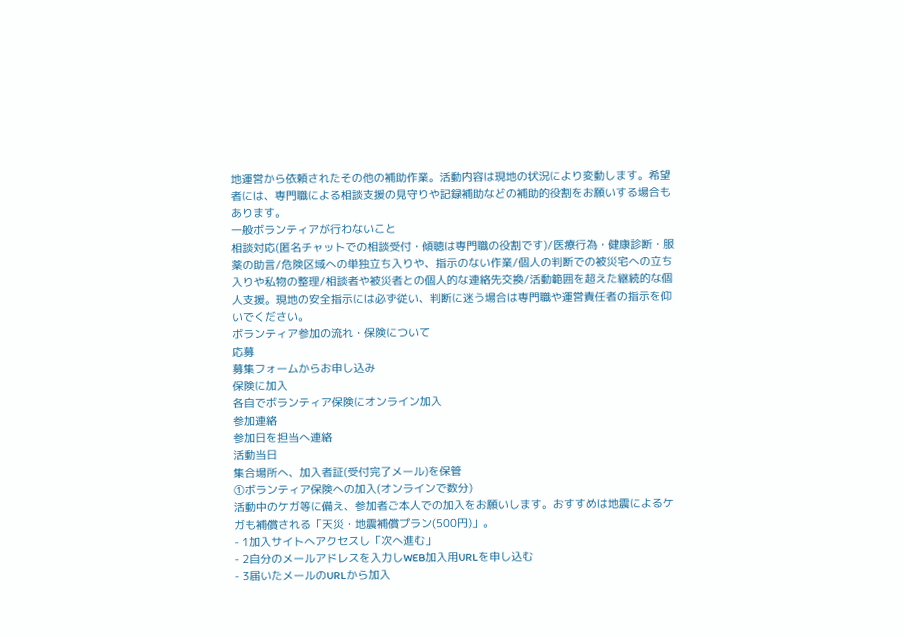地運営から依頼されたその他の補助作業。活動内容は現地の状況により変動します。希望者には、専門職による相談支援の見守りや記録補助などの補助的役割をお願いする場合もあります。
一般ボランティアが行わないこと
相談対応(匿名チャットでの相談受付・傾聴は専門職の役割です)/医療行為・健康診断・服薬の助言/危険区域への単独立ち入りや、指示のない作業/個人の判断での被災宅への立ち入りや私物の整理/相談者や被災者との個人的な連絡先交換/活動範囲を超えた継続的な個人支援。現地の安全指示には必ず従い、判断に迷う場合は専門職や運営責任者の指示を仰いでください。
ボランティア参加の流れ・保険について
応募
募集フォームからお申し込み
保険に加入
各自でボランティア保険にオンライン加入
参加連絡
参加日を担当へ連絡
活動当日
集合場所へ、加入者証(受付完了メール)を保管
①ボランティア保険への加入(オンラインで数分)
活動中のケガ等に備え、参加者ご本人での加入をお願いします。おすすめは地震によるケガも補償される「天災・地震補償プラン(500円)」。
- 1加入サイトへアクセスし「次へ進む」
- 2自分のメールアドレスを入力しWEB加入用URLを申し込む
- 3届いたメールのURLから加入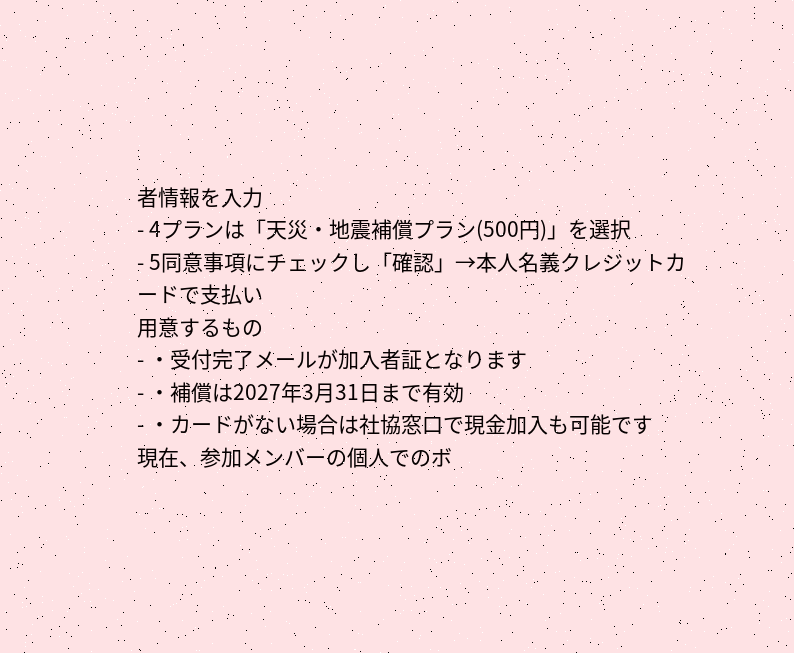者情報を入力
- 4プランは「天災・地震補償プラン(500円)」を選択
- 5同意事項にチェックし「確認」→本人名義クレジットカードで支払い
用意するもの
- ・受付完了メールが加入者証となります
- ・補償は2027年3月31日まで有効
- ・カードがない場合は社協窓口で現金加入も可能です
現在、参加メンバーの個人でのボ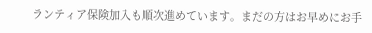ランティア保険加入も順次進めています。まだの方はお早めにお手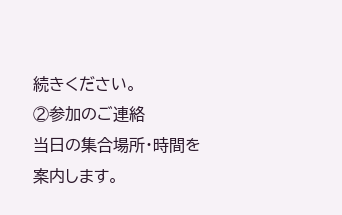続きください。
②参加のご連絡
当日の集合場所・時間を案内します。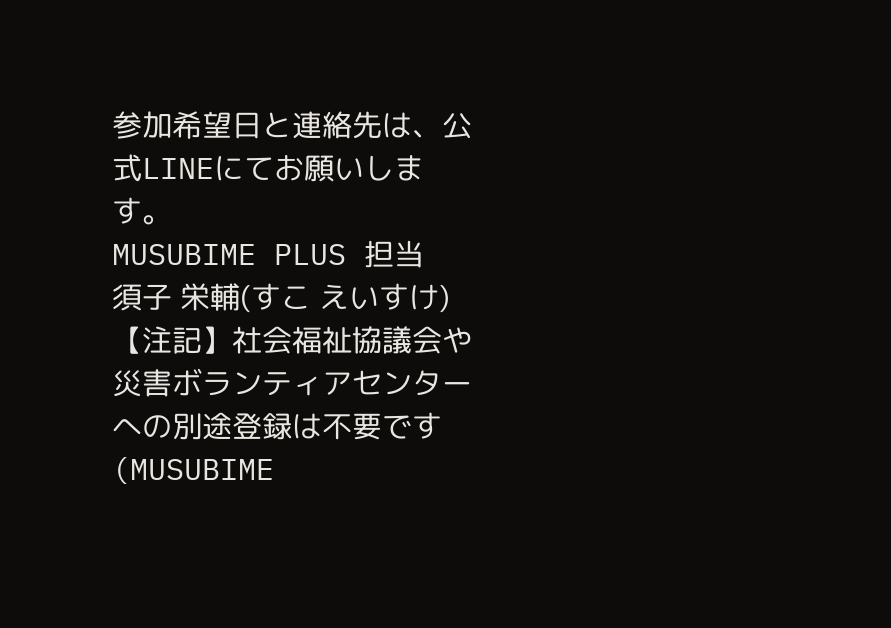参加希望日と連絡先は、公式LINEにてお願いします。
MUSUBIME PLUS 担当
須子 栄輔(すこ えいすけ)
【注記】社会福祉協議会や災害ボランティアセンターへの別途登録は不要です(MUSUBIME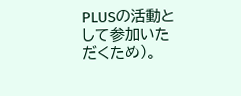PLUSの活動として参加いただくため)。